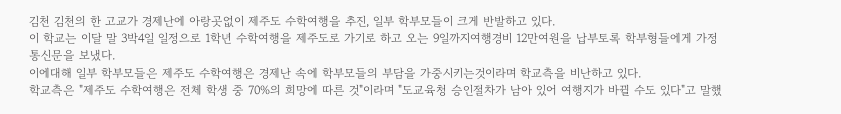김천 김천의 한 고교가 경제난에 아랑곳없이 제주도 수학여행을 추진, 일부 학부모들이 크게 반발하고 있다.
이 학교는 이달 말 3박4일 일정으로 1학년 수학여행을 제주도로 가기로 하고 오는 9일까지여행경비 12만여원을 납부토록 학부형들에게 가정통신문을 보냈다.
이에대해 일부 학부모들은 제주도 수학여행은 경제난 속에 학부모들의 부담을 가중시키는것이라며 학교측을 비난하고 있다.
학교측은 "제주도 수학여행은 전체 학생 중 70%의 희망에 따른 것"이라며 "도교육청 승인절차가 남아 있어 여행지가 바뀔 수도 있다"고 말했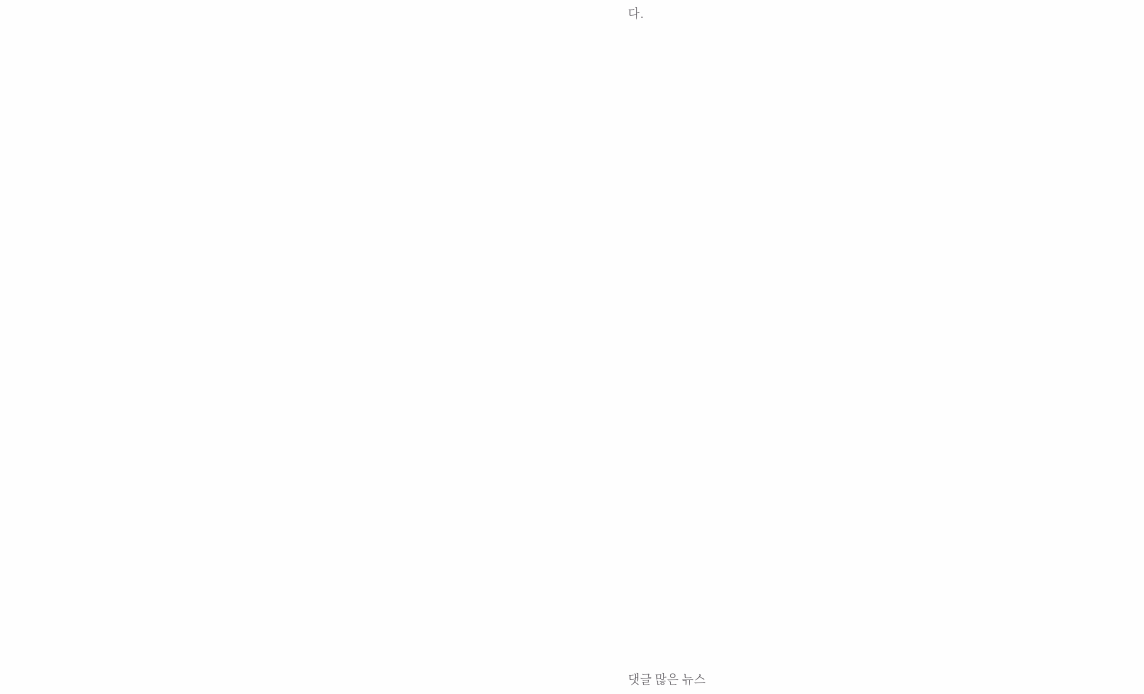다.

































댓글 많은 뉴스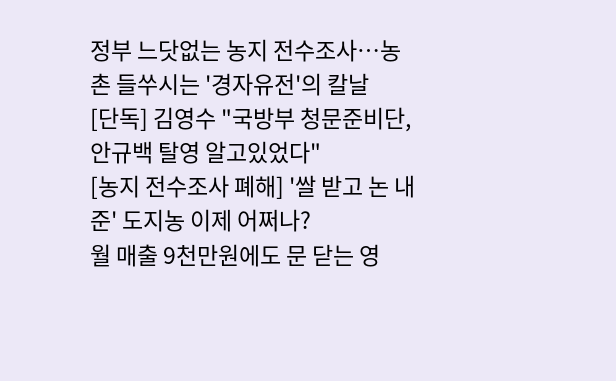정부 느닷없는 농지 전수조사…농촌 들쑤시는 '경자유전'의 칼날
[단독] 김영수 "국방부 청문준비단, 안규백 탈영 알고있었다"
[농지 전수조사 폐해] '쌀 받고 논 내 준' 도지농 이제 어쩌나?
월 매출 9천만원에도 문 닫는 영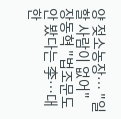양 젖소농장… "일할 사람이 없어"
장동혁 "법조문도 안 봤다는 李…대한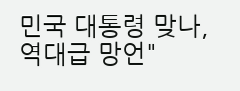민국 대통령 맞나, 역대급 망언"